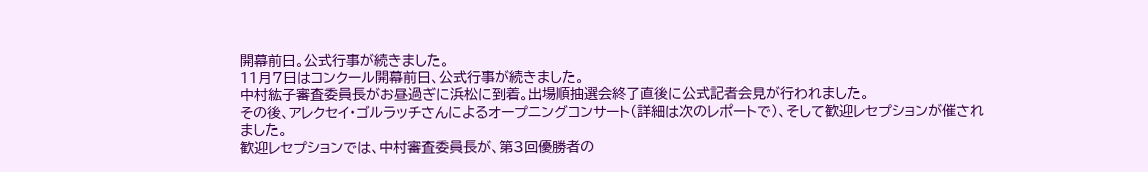開幕前日。公式行事が続きました。
11月7日はコンクール開幕前日、公式行事が続きました。
中村紘子審査委員長がお昼過ぎに浜松に到着。出場順抽選会終了直後に公式記者会見が行われました。
その後、アレクセイ・ゴルラッチさんによるオープニングコンサート(詳細は次のレポートで)、そして歓迎レセプションが催されました。
歓迎レセプションでは、中村審査委員長が、第3回優勝者の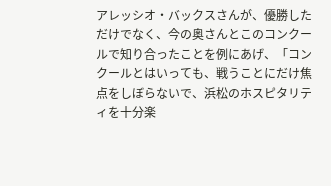アレッシオ・バックスさんが、優勝しただけでなく、今の奥さんとこのコンクールで知り合ったことを例にあげ、「コンクールとはいっても、戦うことにだけ焦点をしぼらないで、浜松のホスピタリティを十分楽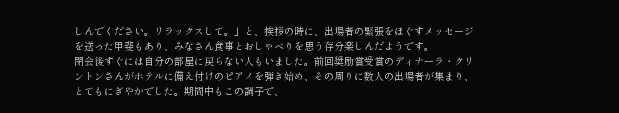しんでください。リラックスして。」と、挨拶の時に、出場者の緊張をほぐすメッセージを送った甲斐もあり、みなさん食事とおしゃべりを思う存分楽しんだようです。
閉会後すぐには自分の部屋に戻らない人もいました。前回奨励賞受賞のディナーラ・クリントンさんがホテルに備え付けのピアノを弾き始め、その周りに数人の出場者が集まり、とてもにぎやかでした。期間中もこの調子で、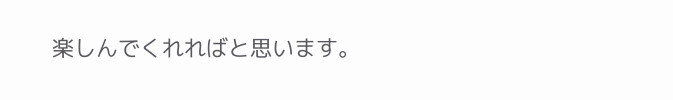楽しんでくれればと思います。